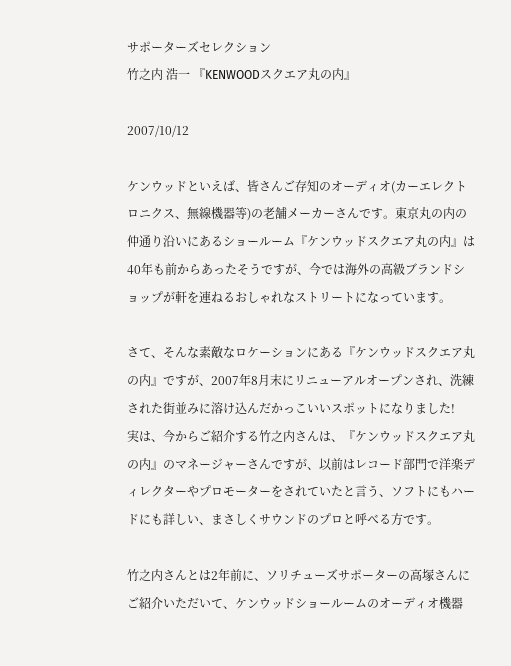サポーターズセレクション
竹之内 浩一 『KENWOODスクエア丸の内』

2007/10/12

ケンウッドといえば、皆さんご存知のオーディオ(カーエレクトロニクス、無線機器等)の老舗メーカーさんです。東京丸の内の仲通り沿いにあるショールーム『ケンウッドスクエア丸の内』は40年も前からあったそうですが、今では海外の高級ブランドショップが軒を連ねるおしゃれなストリートになっています。

さて、そんな素敵なロケーションにある『ケンウッドスクエア丸の内』ですが、2007年8月末にリニューアルオープンされ、洗練された街並みに溶け込んだかっこいいスポットになりました!
実は、今からご紹介する竹之内さんは、『ケンウッドスクエア丸の内』のマネージャーさんですが、以前はレコード部門で洋楽ディレクターやプロモーターをされていたと言う、ソフトにもハードにも詳しい、まさしくサウンドのプロと呼べる方です。

竹之内さんとは2年前に、ソリチューズサポーターの高塚さんにご紹介いただいて、ケンウッドショールームのオーディオ機器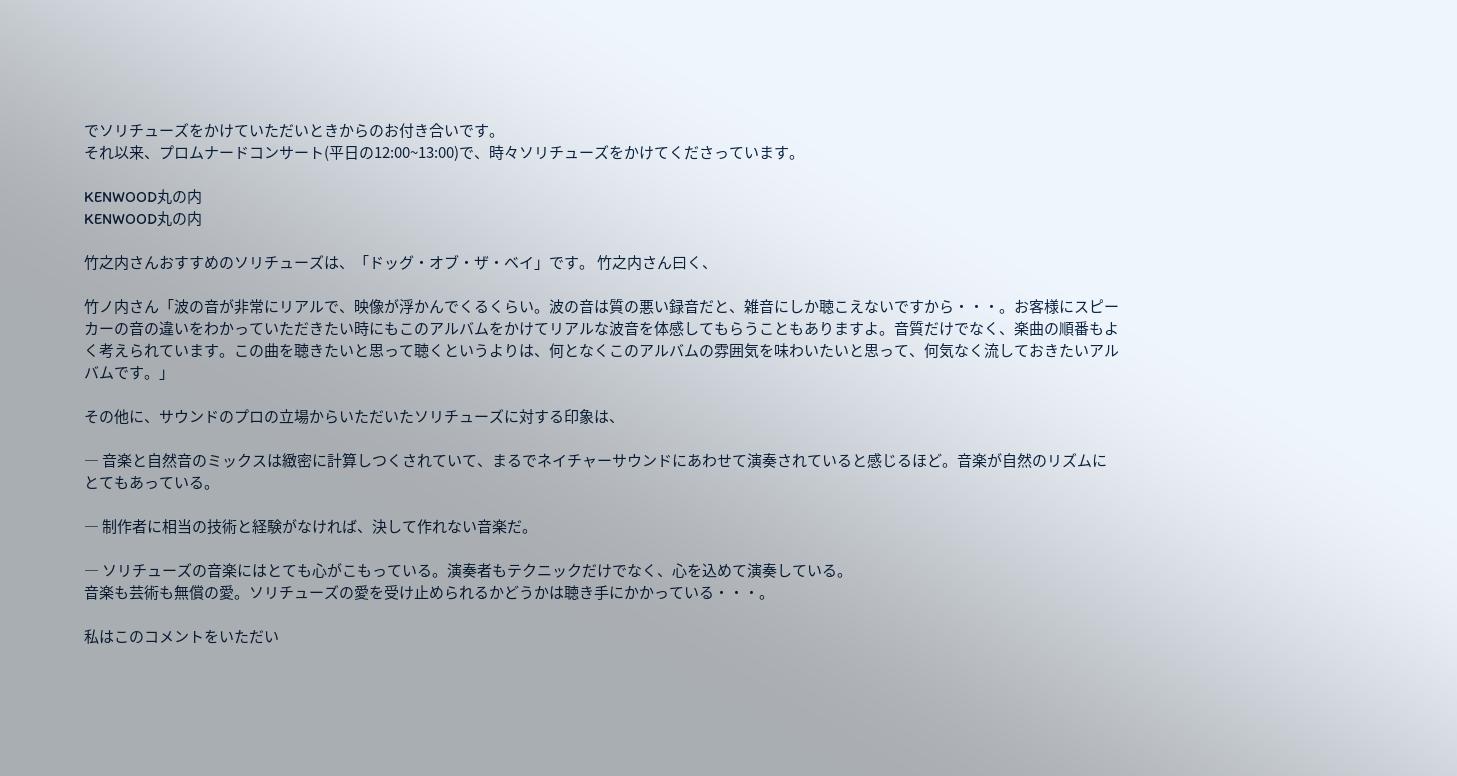でソリチューズをかけていただいときからのお付き合いです。
それ以来、プロムナードコンサート(平日の12:00~13:00)で、時々ソリチューズをかけてくださっています。

KENWOOD丸の内
KENWOOD丸の内

竹之内さんおすすめのソリチューズは、「ドッグ・オブ・ザ・ベイ」です。 竹之内さん曰く、

竹ノ内さん「波の音が非常にリアルで、映像が浮かんでくるくらい。波の音は質の悪い録音だと、雑音にしか聴こえないですから・・・。お客様にスピーカーの音の違いをわかっていただきたい時にもこのアルバムをかけてリアルな波音を体感してもらうこともありますよ。音質だけでなく、楽曲の順番もよく考えられています。この曲を聴きたいと思って聴くというよりは、何となくこのアルバムの雰囲気を味わいたいと思って、何気なく流しておきたいアルバムです。」

その他に、サウンドのプロの立場からいただいたソリチューズに対する印象は、

― 音楽と自然音のミックスは緻密に計算しつくされていて、まるでネイチャーサウンドにあわせて演奏されていると感じるほど。音楽が自然のリズムにとてもあっている。

― 制作者に相当の技術と経験がなければ、決して作れない音楽だ。

― ソリチューズの音楽にはとても心がこもっている。演奏者もテクニックだけでなく、心を込めて演奏している。
音楽も芸術も無償の愛。ソリチューズの愛を受け止められるかどうかは聴き手にかかっている・・・。

私はこのコメントをいただい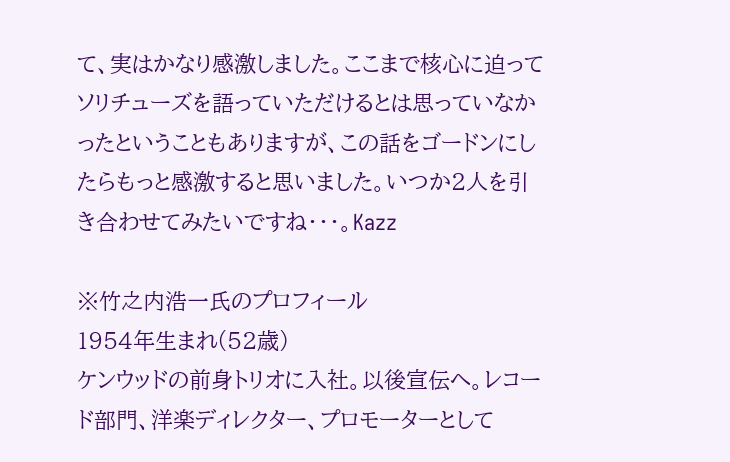て、実はかなり感激しました。ここまで核心に迫ってソリチューズを語っていただけるとは思っていなかったということもありますが、この話をゴードンにしたらもっと感激すると思いました。いつか2人を引き合わせてみたいですね・・・。Kazz

※竹之内浩一氏のプロフィール
1954年生まれ(52歳)
ケンウッドの前身トリオに入社。以後宣伝へ。レコード部門、洋楽ディレクター、プロモーターとして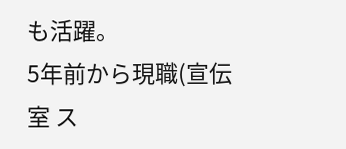も活躍。
5年前から現職(宣伝室 ス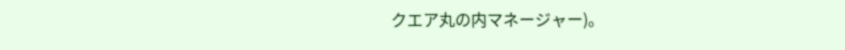クエア丸の内マネージャー)。